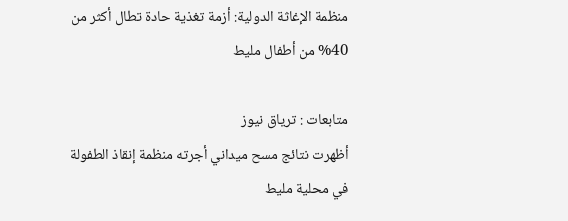منظمة الإغاثة الدولية: أزمة تغذية حادة تطال أكثر من 40% من أطفال مليط

متابعات : ترياق نيوز
أظهرت نتائج مسح ميداني أجرته منظمة إنقاذ الطفولة في محلية مليط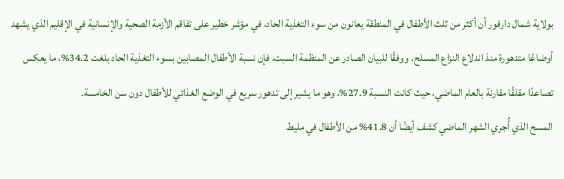بولاية شمال دارفور أن أكثر من ثلث الأطفال في المنطقة يعانون من سوء التغذية الحاد، في مؤشر خطير على تفاقم الأزمة الصحية والإنسانية في الإقليم الذي يشهد أوضاعًا متدهورة منذ اندلاع النزاع المسلح. ووفقًا للبيان الصادر عن المنظمة السبت، فإن نسبة الأطفال المصابين بسوء التغذية الحاد بلغت 34.2%، ما يعكس تصاعدًا مقلقًا مقارنة بالعام الماضي، حيث كانت النسبة 27.9%، وهو ما يشير إلى تدهور سريع في الوضع الغذائي للأطفال دون سن الخامسة.
المسح الذي أُجري الشهر الماضي كشف أيضًا أن 41.8% من الأطفال في مليط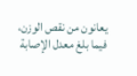يعانون من نقص الوزن، فيما بلغ معدل الإصابة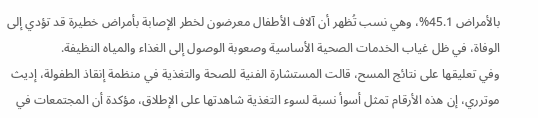بالأمراض 45.1%، وهي نسب تُظهر أن آلاف الأطفال معرضون لخطر الإصابة بأمراض خطيرة قد تؤدي إلى الوفاة، في ظل غياب الخدمات الصحية الأساسية وصعوبة الوصول إلى الغذاء والمياه النظيفة.
وفي تعليقها على نتائج المسح، قالت المستشارة الفنية للصحة والتغذية في منظمة إنقاذ الطفولة، إديث موترري، إن هذه الأرقام تمثل أسوأ نسبة لسوء التغذية شاهدتها على الإطلاق، مؤكدة أن المجتمعات في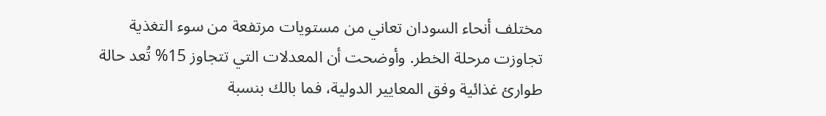مختلف أنحاء السودان تعاني من مستويات مرتفعة من سوء التغذية تجاوزت مرحلة الخطر. وأوضحت أن المعدلات التي تتجاوز 15% تُعد حالة طوارئ غذائية وفق المعايير الدولية، فما بالك بنسبة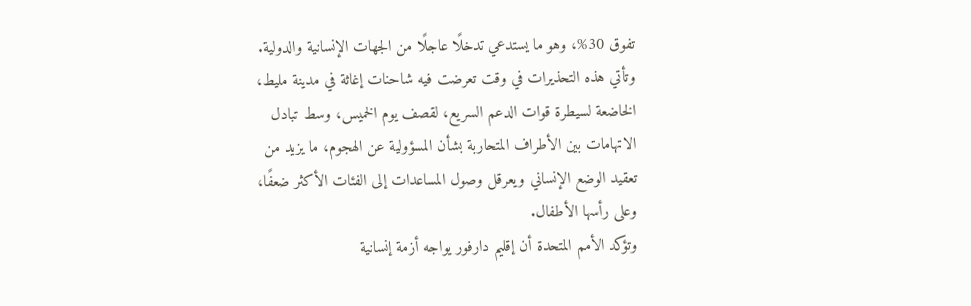تفوق 30%، وهو ما يستدعي تدخلًا عاجلًا من الجهات الإنسانية والدولية.
وتأتي هذه التحذيرات في وقت تعرضت فيه شاحنات إغاثة في مدينة مليط، الخاضعة لسيطرة قوات الدعم السريع، لقصف يوم الخميس، وسط تبادل الاتهامات بين الأطراف المتحاربة بشأن المسؤولية عن الهجوم، ما يزيد من تعقيد الوضع الإنساني ويعرقل وصول المساعدات إلى الفئات الأكثر ضعفًا، وعلى رأسها الأطفال.
وتؤكد الأمم المتحدة أن إقليم دارفور يواجه أزمة إنسانية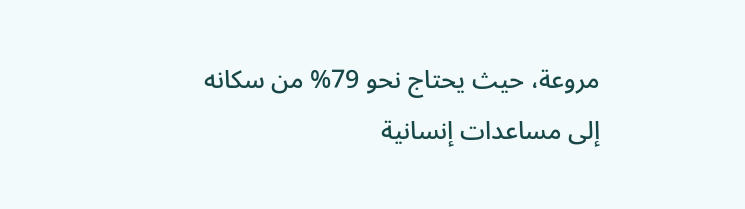مروعة، حيث يحتاج نحو 79% من سكانه إلى مساعدات إنسانية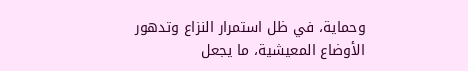وحماية، في ظل استمرار النزاع وتدهور الأوضاع المعيشية، ما يجعل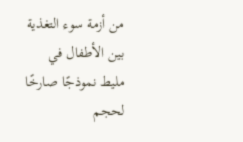من أزمة سوء التغذية بين الأطفال في مليط نموذجًا صارخًا لحجم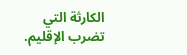الكارثة التي تضرب الإقليم.